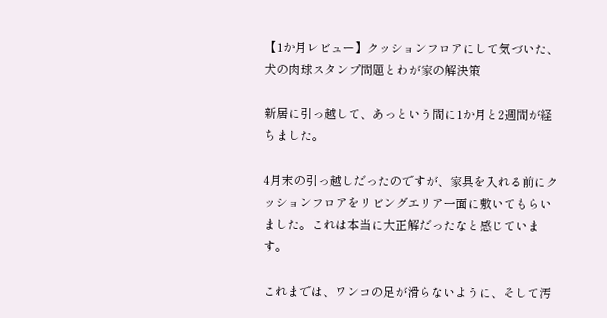【1か月レビュー】クッションフロアにして気づいた、犬の肉球スタンプ問題とわが家の解決策

新居に引っ越して、あっという間に1か月と2週間が経ちました。

4月末の引っ越しだったのですが、家具を入れる前にクッションフロアをリビングエリア一面に敷いてもらいました。これは本当に大正解だったなと感じています。

これまでは、ワンコの足が滑らないように、そして汚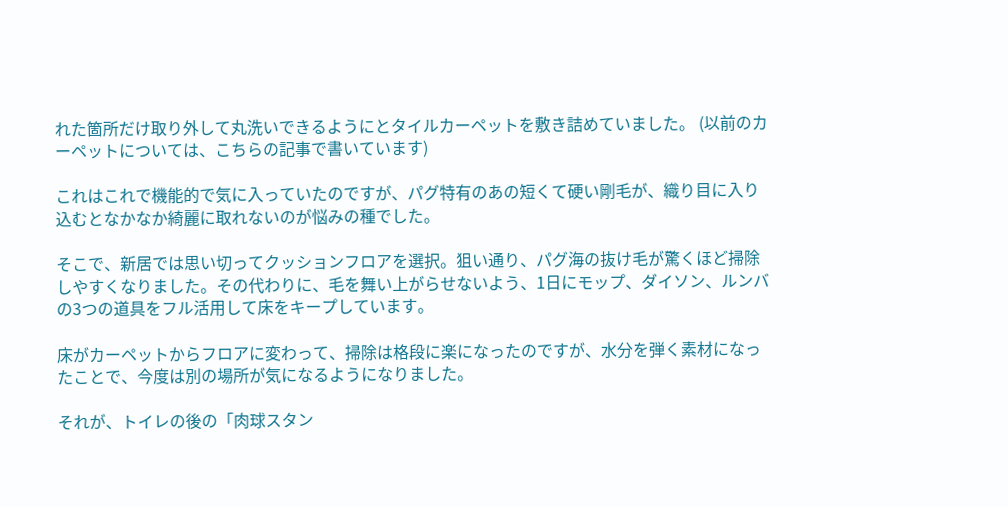れた箇所だけ取り外して丸洗いできるようにとタイルカーペットを敷き詰めていました。 (以前のカーペットについては、こちらの記事で書いています)

これはこれで機能的で気に入っていたのですが、パグ特有のあの短くて硬い剛毛が、織り目に入り込むとなかなか綺麗に取れないのが悩みの種でした。

そこで、新居では思い切ってクッションフロアを選択。狙い通り、パグ海の抜け毛が驚くほど掃除しやすくなりました。その代わりに、毛を舞い上がらせないよう、1日にモップ、ダイソン、ルンバの3つの道具をフル活用して床をキープしています。

床がカーペットからフロアに変わって、掃除は格段に楽になったのですが、水分を弾く素材になったことで、今度は別の場所が気になるようになりました。

それが、トイレの後の「肉球スタン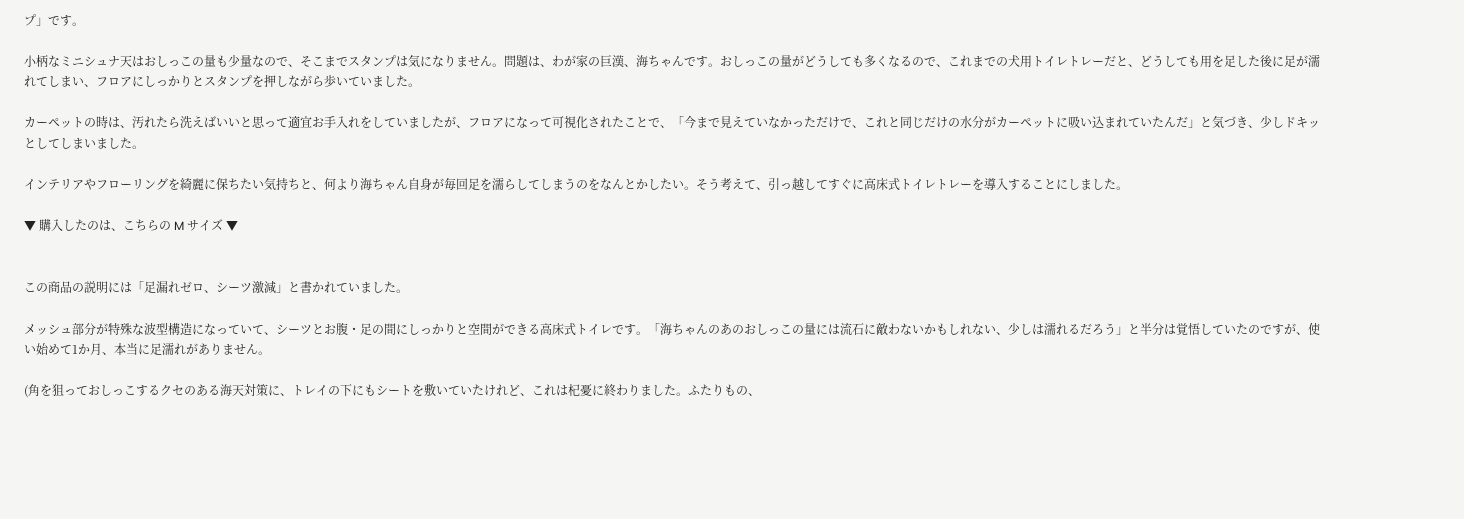プ」です。

小柄なミニシュナ天はおしっこの量も少量なので、そこまでスタンプは気になりません。問題は、わが家の巨漢、海ちゃんです。おしっこの量がどうしても多くなるので、これまでの犬用トイレトレーだと、どうしても用を足した後に足が濡れてしまい、フロアにしっかりとスタンプを押しながら歩いていました。

カーペットの時は、汚れたら洗えばいいと思って適宜お手入れをしていましたが、フロアになって可視化されたことで、「今まで見えていなかっただけで、これと同じだけの水分がカーペットに吸い込まれていたんだ」と気づき、少しドキッとしてしまいました。

インテリアやフローリングを綺麗に保ちたい気持ちと、何より海ちゃん自身が毎回足を濡らしてしまうのをなんとかしたい。そう考えて、引っ越してすぐに高床式トイレトレーを導入することにしました。

▼ 購入したのは、こちらの M サイズ ▼


この商品の説明には「足漏れゼロ、シーツ激減」と書かれていました。

メッシュ部分が特殊な波型構造になっていて、シーツとお腹・足の間にしっかりと空間ができる高床式トイレです。「海ちゃんのあのおしっこの量には流石に敵わないかもしれない、少しは濡れるだろう」と半分は覚悟していたのですが、使い始めて1か月、本当に足濡れがありません。

(角を狙っておしっこするクセのある海天対策に、トレイの下にもシートを敷いていたけれど、これは杞憂に終わりました。ふたりもの、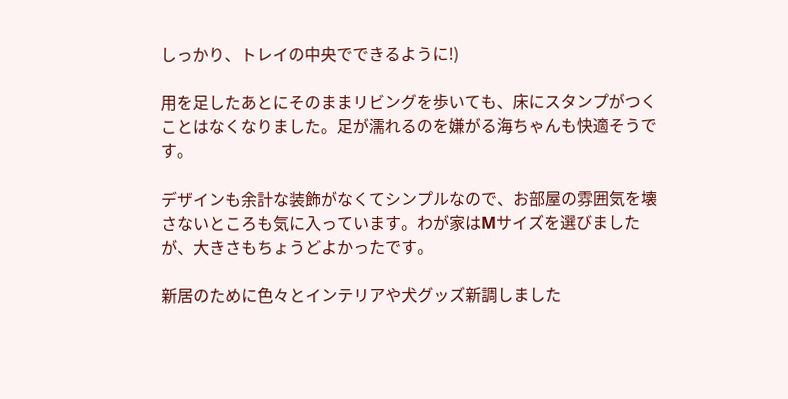しっかり、トレイの中央でできるように!)

用を足したあとにそのままリビングを歩いても、床にスタンプがつくことはなくなりました。足が濡れるのを嫌がる海ちゃんも快適そうです。

デザインも余計な装飾がなくてシンプルなので、お部屋の雰囲気を壊さないところも気に入っています。わが家はMサイズを選びましたが、大きさもちょうどよかったです。

新居のために色々とインテリアや犬グッズ新調しました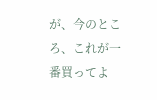が、今のところ、これが一番買ってよ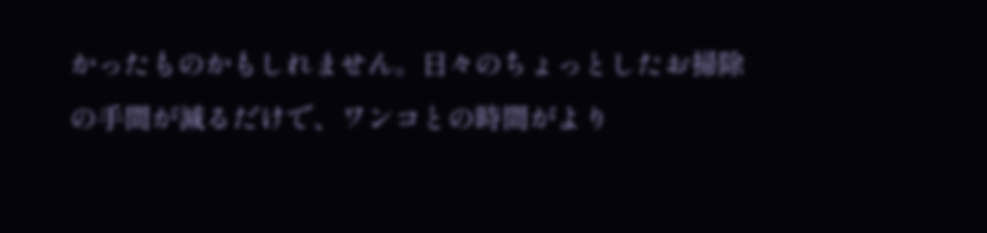かったものかもしれません。日々のちょっとしたお掃除の手間が減るだけで、ワンコとの時間がより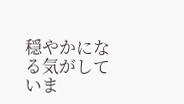穏やかになる気がしていま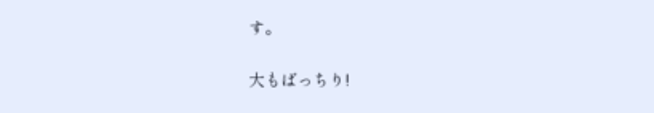す。

大もばっちり!